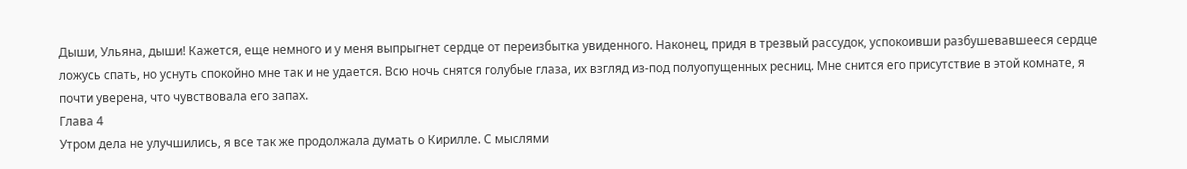Дыши, Ульяна, дыши! Кажется, еще немного и у меня выпрыгнет сердце от переизбытка увиденного. Наконец, придя в трезвый рассудок, успокоивши разбушевавшееся сердце ложусь спать, но уснуть спокойно мне так и не удается. Всю ночь снятся голубые глаза, их взгляд из-под полуопущенных ресниц. Мне снится его присутствие в этой комнате, я почти уверена, что чувствовала его запах.
Глава 4
Утром дела не улучшились, я все так же продолжала думать о Кирилле. С мыслями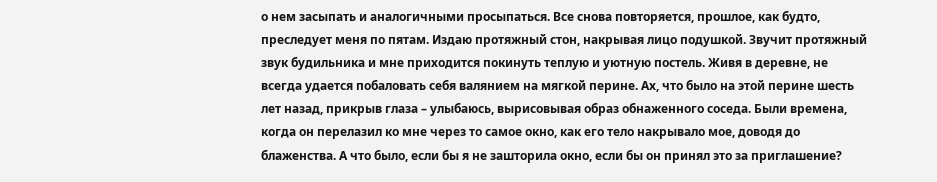о нем засыпать и аналогичными просыпаться. Все снова повторяется, прошлое, как будто, преследует меня по пятам. Издаю протяжный стон, накрывая лицо подушкой. Звучит протяжный звук будильника и мне приходится покинуть теплую и уютную постель. Живя в деревне, не всегда удается побаловать себя валянием на мягкой перине. Ах, что было на этой перине шесть лет назад, прикрыв глаза – улыбаюсь, вырисовывая образ обнаженного соседа. Были времена, когда он перелазил ко мне через то самое окно, как его тело накрывало мое, доводя до блаженства. А что было, если бы я не зашторила окно, если бы он принял это за приглашение?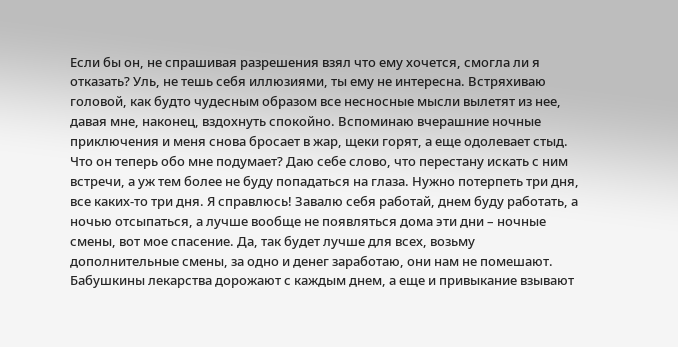Если бы он, не спрашивая разрешения взял что ему хочется, смогла ли я отказать? Уль, не тешь себя иллюзиями, ты ему не интересна. Встряхиваю головой, как будто чудесным образом все несносные мысли вылетят из нее, давая мне, наконец, вздохнуть спокойно. Вспоминаю вчерашние ночные приключения и меня снова бросает в жар, щеки горят, а еще одолевает стыд. Что он теперь обо мне подумает? Даю себе слово, что перестану искать с ним встречи, а уж тем более не буду попадаться на глаза. Нужно потерпеть три дня, все каких-то три дня. Я справлюсь! Завалю себя работай, днем буду работать, а ночью отсыпаться, а лучше вообще не появляться дома эти дни – ночные смены, вот мое спасение. Да, так будет лучше для всех, возьму дополнительные смены, за одно и денег заработаю, они нам не помешают. Бабушкины лекарства дорожают с каждым днем, а еще и привыкание взывают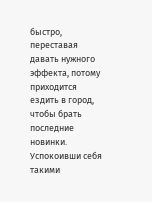быстро, переставая давать нужного эффекта, потому приходится ездить в город, чтобы брать последние новинки. Успокоивши себя такими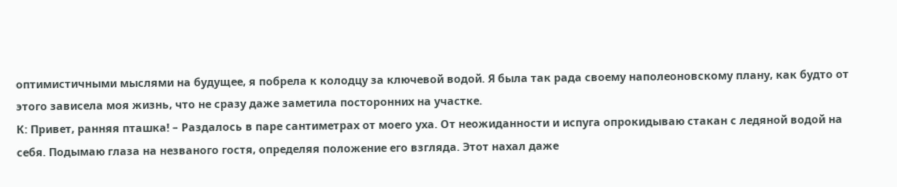оптимистичными мыслями на будущее, я побрела к колодцу за ключевой водой. Я была так рада своему наполеоновскому плану, как будто от этого зависела моя жизнь, что не сразу даже заметила посторонних на участке.
К: Привет, ранняя пташка! – Раздалось в паре сантиметрах от моего уха. От неожиданности и испуга опрокидываю стакан с ледяной водой на себя. Подымаю глаза на незваного гостя, определяя положение его взгляда. Этот нахал даже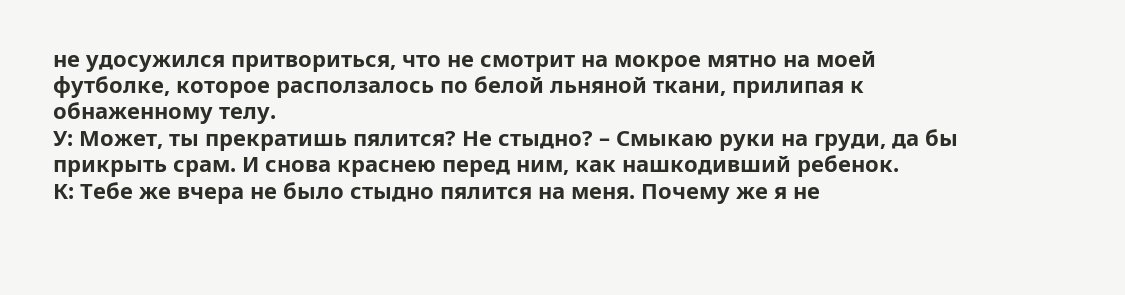не удосужился притвориться, что не смотрит на мокрое мятно на моей футболке, которое расползалось по белой льняной ткани, прилипая к обнаженному телу.
У: Может, ты прекратишь пялится? Не стыдно? – Смыкаю руки на груди, да бы прикрыть срам. И снова краснею перед ним, как нашкодивший ребенок.
К: Тебе же вчера не было стыдно пялится на меня. Почему же я не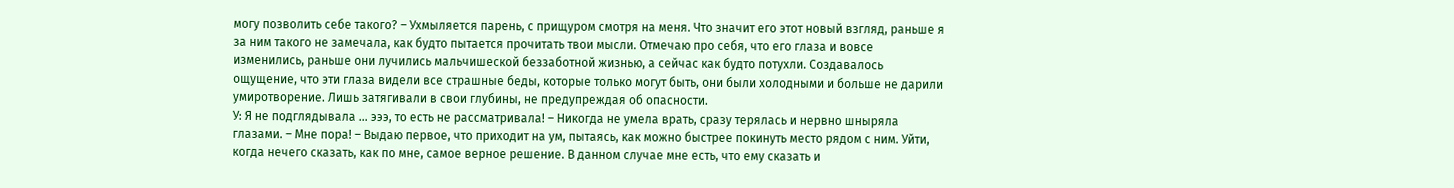могу позволить себе такого? – Ухмыляется парень, с прищуром смотря на меня. Что значит его этот новый взгляд, раньше я за ним такого не замечала, как будто пытается прочитать твои мысли. Отмечаю про себя, что его глаза и вовсе изменились, раньше они лучились мальчишеской беззаботной жизнью, а сейчас как будто потухли. Создавалось ощущение, что эти глаза видели все страшные беды, которые только могут быть, они были холодными и больше не дарили умиротворение. Лишь затягивали в свои глубины, не предупреждая об опасности.
У: Я не подглядывала … эээ, то есть не рассматривала! – Никогда не умела врать, сразу терялась и нервно шныряла глазами. – Мне пора! – Выдаю первое, что приходит на ум, пытаясь, как можно быстрее покинуть место рядом с ним. Уйти, когда нечего сказать, как по мне, самое верное решение. В данном случае мне есть, что ему сказать и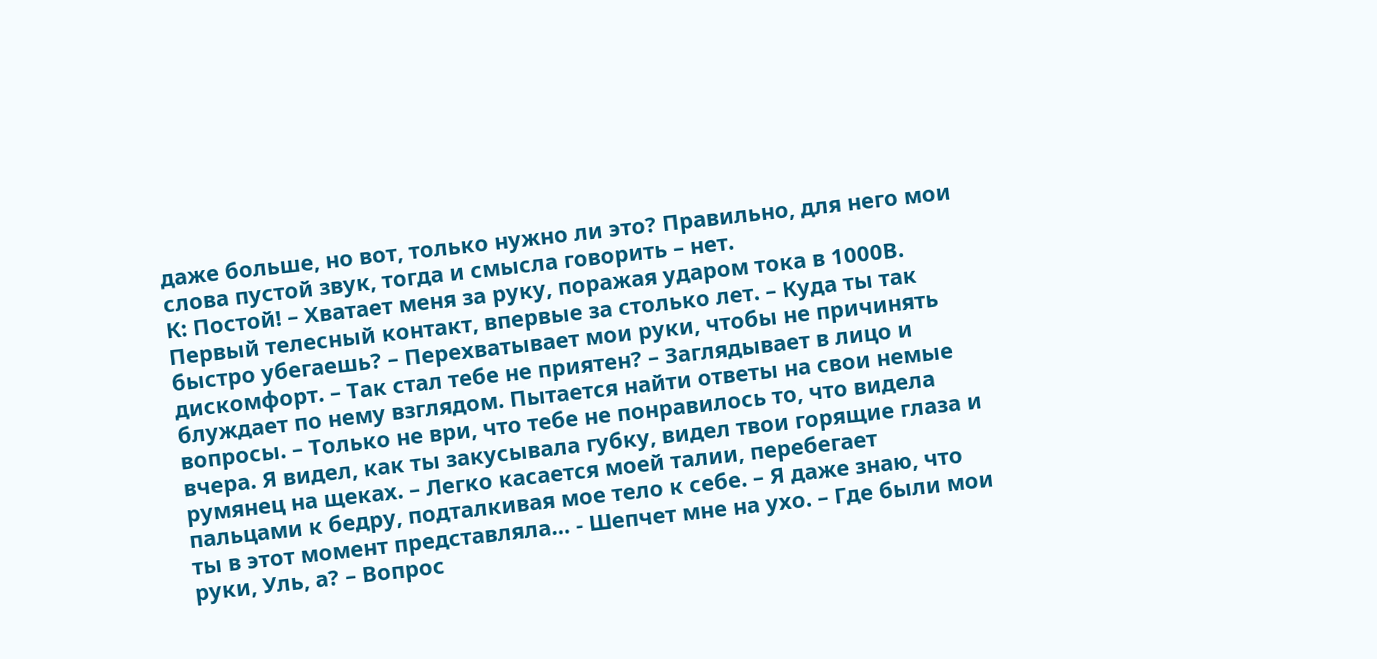даже больше, но вот, только нужно ли это? Правильно, для него мои слова пустой звук, тогда и смысла говорить – нет.
К: Постой! – Хватает меня за руку, поражая ударом тока в 1000В. Первый телесный контакт, впервые за столько лет. – Куда ты так быстро убегаешь? – Перехватывает мои руки, чтобы не причинять дискомфорт. – Так стал тебе не приятен? – Заглядывает в лицо и блуждает по нему взглядом. Пытается найти ответы на свои немые вопросы. – Только не ври, что тебе не понравилось то, что видела вчера. Я видел, как ты закусывала губку, видел твои горящие глаза и румянец на щеках. – Легко касается моей талии, перебегает пальцами к бедру, подталкивая мое тело к себе. – Я даже знаю, что ты в этот момент представляла… - Шепчет мне на ухо. – Где были мои руки, Уль, а? – Вопрос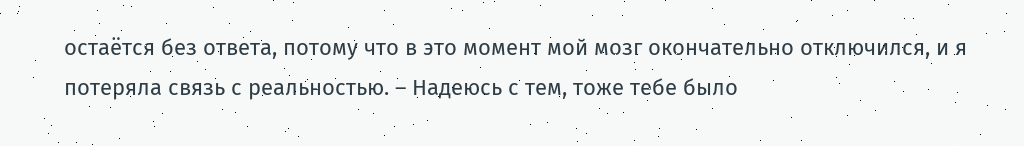остаётся без ответа, потому что в это момент мой мозг окончательно отключился, и я потеряла связь с реальностью. – Надеюсь с тем, тоже тебе было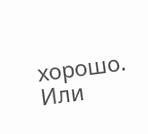хорошо. Или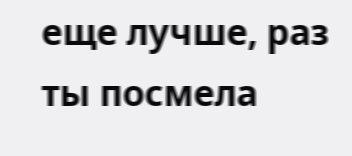еще лучше, раз ты посмела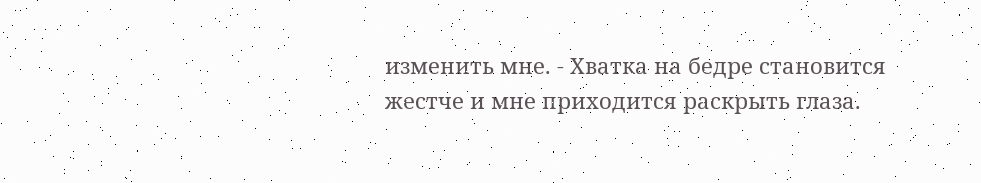изменить мне. - Хватка на бедре становится жестче и мне приходится раскрыть глаза.